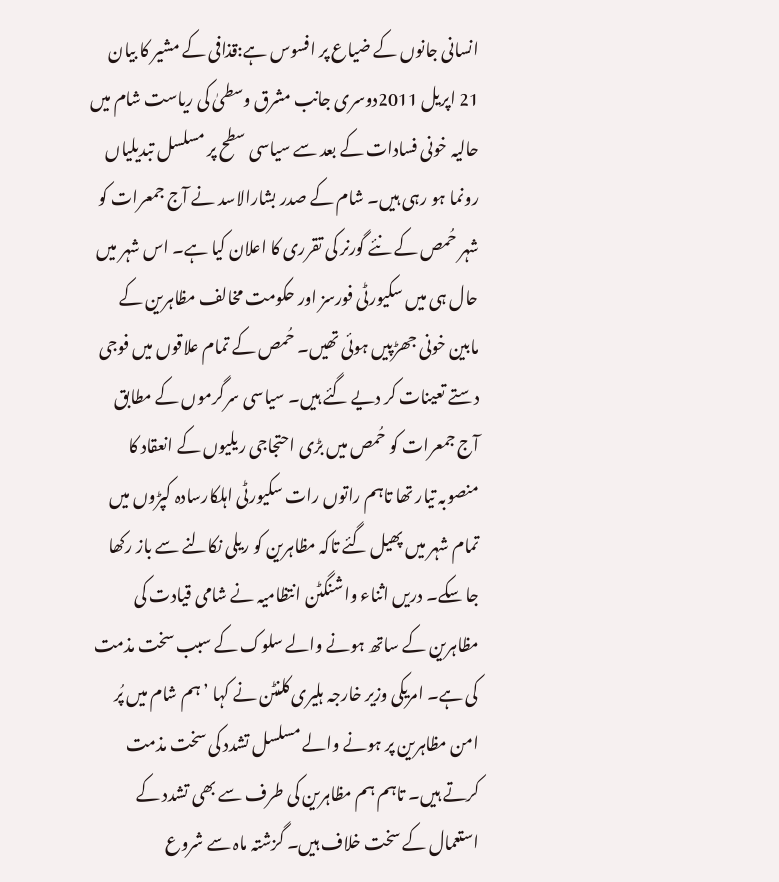انسانی جانوں کے ضیاع پر افسوس ہے:قذافی کے مشیر کا بیان
21 اپریل 2011دوسری جانب مشرق وسطیٰ کی ریاست شام میں حالیہ خونی فسادات کے بعد سے سیاسی سطح پر مسلسل تبدیلیاں رونما ہو رہی ہیں۔ شام کے صدر بشارالاسد نے آج جمعرات کو شہر حُمص کے نئے گورنر کی تقرری کا اعلان کیا ہے۔ اس شہر میں حال ہی میں سکیورٹی فورسز اور حکومت مخالف مظاہرین کے مابین خونی جھڑپیں ہوئی تھیں۔ حُمص کے تمام علاقوں میں فوجی دستے تعینات کر دیے گئے ہیں۔ سیاسی سرگرموں کے مطابق آج جمعرات کو حُمص میں بڑی احتجاجی ریلیوں کے انعقاد کا منصوبہ تیار تھا تاہم راتوں رات سکیورٹی اہلکارسادہ کپڑوں میں تمام شہر میں پھیل گئے تاکہ مظاہرین کو ریلی نکالنے سے باز رکھا جا سکے۔ دریں اثناء واشنگٹن انتظامیہ نے شامی قیادت کی مظاہرین کے ساتھ ہونے والے سلوک کے سبب سخت مذمت کی ہے۔ امریکی وزیر خارجہ ہلیری کلنٹن نے کہا ’ہم شام میں پُر امن مظاہرین پر ہونے والے مسلسل تشدد کی سخت مذمت کرتے ہیں۔ تاہم ہم مظاہرین کی طرف سے بھی تشدد کے استعمال کے سخت خلاف ہیں۔ گزشتہ ماہ سے شروع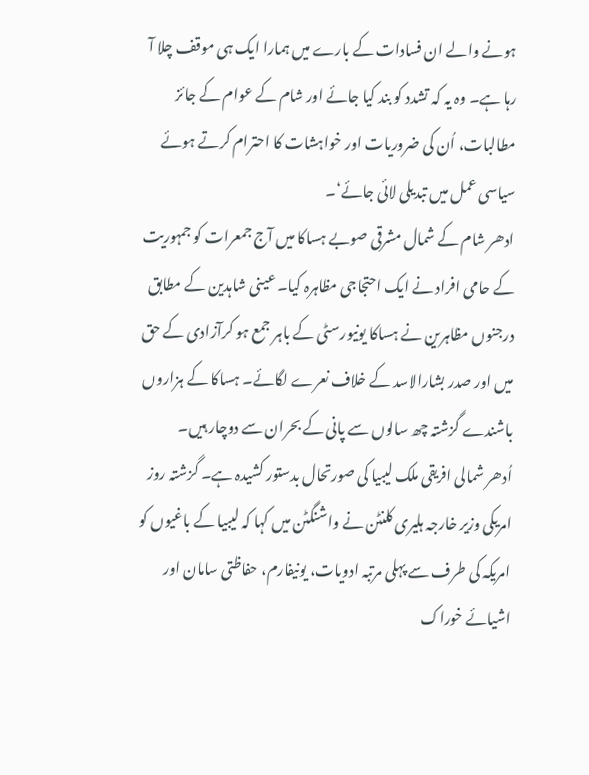ہونے والے ان فسادات کے بارے میں ہمارا ایک ہی موقف چلا آ رہا ہے۔ وہ یہ کہ تشدد کو بند کیا جائے اور شام کے عوام کے جائز مطالبات، اُن کی ضروریات اور خواہشات کا احترام کرتے ہوئے سیاسی عمل میں تبدیلی لائی جائے‘۔
ادھر شام کے شمال مشرقی صوبے ہساکا میں آج جمعرات کو جمہوریت کے حامی افراد نے ایک احتجاجی مظاہرہ کیا۔ عینی شاہدین کے مطابق درجنوں مظاہرین نے ہساکا یونیورسٹی کے باہر جمع ہو کرآزادی کے حق میں اور صدر بشارالاسد کے خلاف نعرے لگائے۔ ہساکا کے ہزاروں باشندے گزشتہ چھ سالوں سے پانی کے بحران سے دوچار ہیں۔
اُدھر شمالی افریقی ملک لیبیا کی صورتحال بدستور کشیدہ ہے۔ گزشتہ روز امریکی وزیر خارجہ ہلیری کلنٹن نے واشنگٹن میں کہا کہ لیبیا کے باغیوں کو امریکہ کی طرف سے پہلی مرتبہ ادویات، یونیفارم، حفاظتی سامان اور اشیائے خوراک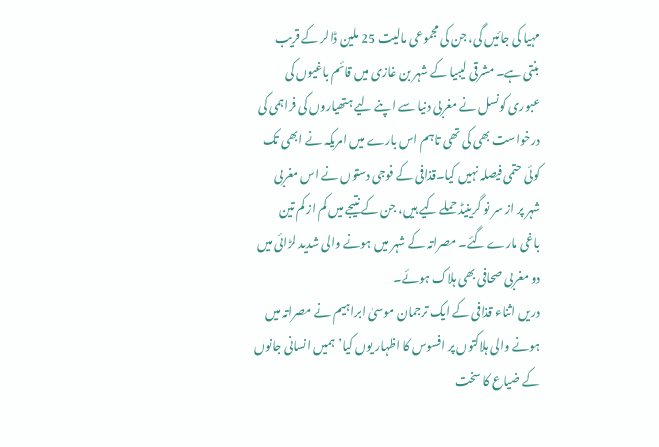مہیا کی جائیں گی، جن کی مجموعی مالیت 25 ملین ڈالر کے قریب بنتی ہے۔ مشرقی لیبیا کے شہر بن غازی میں قائم باغیوں کی عبوری کونسل نے مغربی دنیا سے اپنے لیے ہتھیاروں کی فراہمی کی درخواست بھی کی تھی تاہم اس بارے میں امریکہ نے ابھی تک کوئی حتمی فیصلہ نہیں کیا۔قذافی کے فوجی دستوں نے اس مغربی شہر پر از سر نو گرینیڈ حملے کیے ہیں، جن کے نتیجے میں کم از کم تین باغی مارے گئے۔ مصراتہ کے شہر میں ہونے والی شدید لڑائی میں دو مغربی صحافی بھی ہلاک ہوئے۔
دریں اثناء قذافی کے ایک ترجمان موسیٰ ابراہیم نے مصراتہ میں ہونے والی ہلاکتوں پر افسوس کا اظہار یوں کیا’ہمیں انسانی جانوں کے ضیاع کا سخت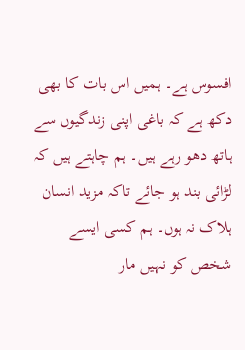افسوس ہے۔ ہمیں اس بات کا بھی دکھ ہے کہ باغی اپنی زندگیوں سے ہاتھ دھو رہے ہیں۔ ہم چاہتے ہیں کہ لڑائی بند ہو جائے تاکہ مزید انسان ہلاک نہ ہوں۔ ہم کسی ایسے شخص کو نہیں مار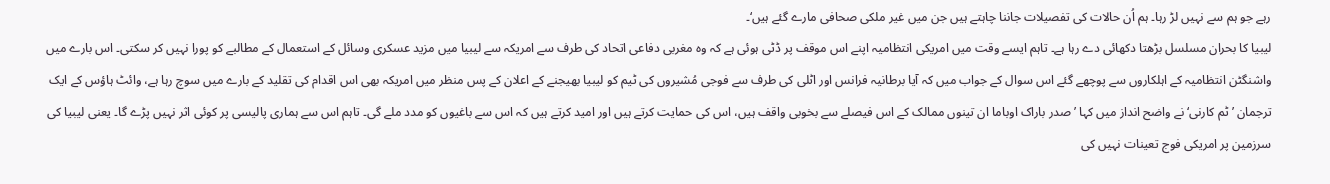رہے جو ہم سے نہیں لڑ رہا۔ ہم اُن حالات کی تفصیلات جاننا چاہتے ہیں جن میں غیر ملکی صحافی مارے گئے ہیں‘۔
لیبیا کا بحران مسلسل بڑھتا دکھائی دے رہا ہے۔ تاہم ایسے وقت میں امریکی انتظامیہ اپنے اس موقف پر ڈٹی ہوئی ہے کہ وہ مغربی دفاعی اتحاد کی طرف سے امریکہ سے لیبیا میں مزید عسکری وسائل کے استعمال کے مطالبے کو پورا نہیں کر سکتی۔ اس بارے میں واشنگٹن انتظامیہ کے اہلکاروں سے پوچھے گئے اس سوال کے جواب میں کہ آیا برطانیہ فرانس اور اٹلی کی طرف سے فوجی مُشیروں کی ٹیم کو لیبیا بھیجنے کے اعلان کے پس منظر میں امریکہ بھی اس اقدام کی تقلید کے بارے میں سوچ رہا ہے، وائٹ ہاؤس کے ایک ترجمان ’ ٹم کارنی‘ نے واضح انداز میں کہا ’ صدر باراک اوباما ان تینوں ممالک کے اس فیصلے سے بخوبی واقف ہیں، اس کی حمایت کرتے ہیں اور امید کرتے ہیں کہ اس سے باغیوں کو مدد ملے گی۔ تاہم اس سے ہماری پالیسی پر کوئی اثر نہیں پڑے گا۔ یعنی لیبیا کی سرزمین پر امریکی فوج تعینات نہیں کی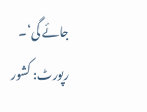جائے گی‘۔
رپورٹ: کشور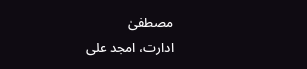مصطفیٰ
ادارت، امجد علی